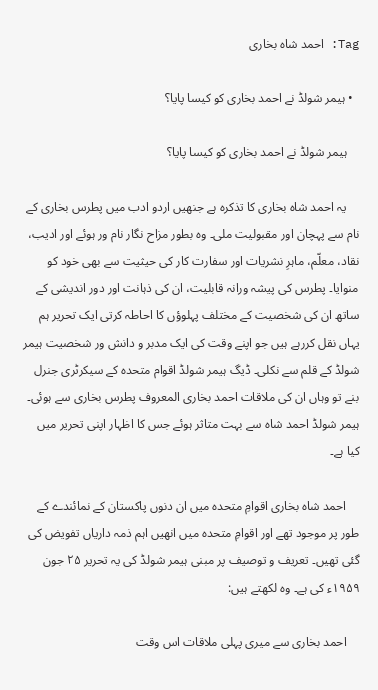Tag: احمد شاہ بخاری

  • ہیمر شولڈ نے احمد بخاری کو کیسا پایا؟

    ہیمر شولڈ نے احمد بخاری کو کیسا پایا؟

    یہ احمد شاہ بخاری کا تذکرہ ہے جنھیں اردو ادب میں پطرس بخاری کے نام سے پہچان اور مقبولیت ملی۔ وہ بطور مزاح نگار نام ور ہوئے اور ادیب، نقاد، معلّم، ماہرِ نشریات اور سفارت کار کی حیثیت سے بھی خود کو منوایا۔ پطرس کی پیشہ ورانہ قابلیت، ان کی ذہانت اور دور اندیشی کے ساتھ ان کی شخصیت کے مختلف پہلوؤں کا احاطہ کرتی ایک تحریر ہم یہاں نقل کررہے ہیں جو اپنے وقت کی ایک مدبر و دانش ور شخصیت ہیمر شولڈ کے قلم سے نکلی۔ ڈیگ ہیمر شولڈ اقوام متحدہ کے سیکرٹری جنرل بنے تو وہاں ان کی ملاقات احمد بخاری المعروف پطرس بخاری سے ہوئی۔ ہیمر شولڈ احمد شاہ سے بہت متاثر ہوئے جس کا اظہار اپنی تحریر میں کیا ہے۔

    احمد شاہ بخاری اقوامِ متحدہ میں ان دنوں پاکستان کے نمائندے کے طور پر موجود تھے اور اقوامِ متحدہ میں انھیں اہم ذمہ داریاں تفویض کی گئی تھیں‌۔ تعریف و توصیف پر مبنی ہیمر شولڈ کی یہ تحریر ۲۵ جون ۱۹۵۹ء کی ہے۔ وہ لکھتے ہیں:

    احمد بخاری سے میری پہلی ملاقات اس وقت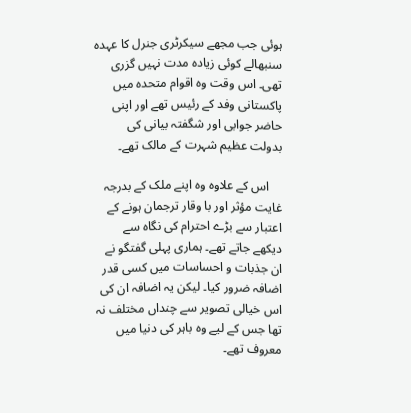ہوئی جب مجھے سیکرٹری جنرل کا عہدہ سنبھالے کوئی زیادہ مدت نہیں گزری تھی۔ اس وقت وہ اقوام متحدہ میں پاکستانی وفد کے رئیس تھے اور اپنی حاضر جوابی اور شگفتہ بیانی کی بدولت عظیم شہرت کے مالک تھے۔

    اس کے علاوہ وہ اپنے ملک کے بدرجہ غایت مؤثر اور با وقار ترجمان ہونے کے اعتبار سے بڑے احترام کی نگاہ سے دیکھے جاتے تھے۔ ہماری پہلی گفتگو نے ان جذبات و احساسات میں کسی قدر اضافہ ضرور کیا۔ لیکن یہ اضافہ ان کی اس خیالی تصویر سے چنداں مختلف نہ تھا جس کے لیے وہ باہر کی دنیا میں معروف تھے۔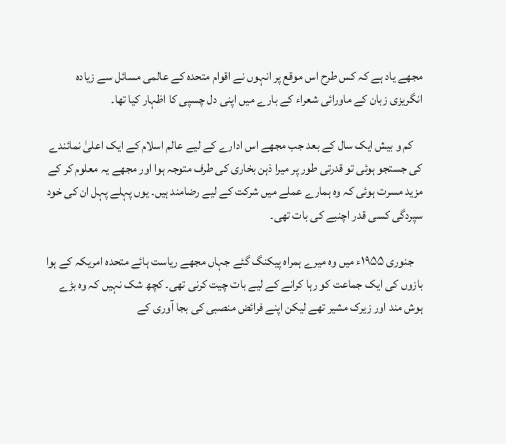مجھے یاد ہے کہ کس طرح اس موقع پر انہوں نے اقوام متحدہ کے عالمی مسائل سے زیادہ انگریزی زبان کے ماورائی شعراء کے بارے میں اپنی دل چسپی کا اظہار کیا تھا۔

    کم و بیش ایک سال کے بعد جب مجھے اس ادارے کے لیے عالم اسلام کے ایک اعلیٰ نمائندے کی جستجو ہوئی تو قدرتی طور پر میرا ذہن بخاری کی طرف متوجہ ہوا اور مجھے یہ معلوم کر کے مزید مسرت ہوئی کہ وہ ہمارے عملے میں شرکت کے لیے رضامند ہیں۔ یوں پہلے پہل ان کی خود سپردگی کسی قدر اچنبے کی بات تھی۔

    جنوری ۱۹۵۵ء میں وہ میرے ہمراہ پیکنگ گئے جہاں مجھے ریاست ہائے متحدہ امریکہ کے ہوا بازوں کی ایک جماعت کو رہا کرانے کے لیے بات چیت کرنی تھی۔ کچھ شک نہیں کہ وہ بڑے ہوش مند اور زیرک مشیر تھے لیکن اپنے فرائض منصبی کی بجا آوری کے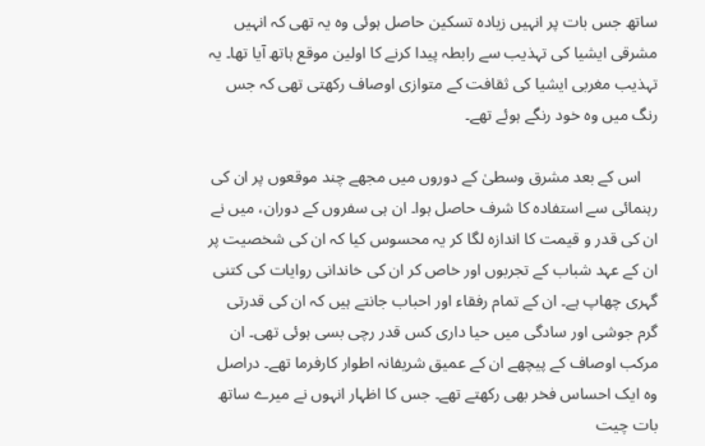ساتھ جس بات پر انہیں زیادہ تسکین حاصل ہوئی وہ یہ تھی کہ انہیں مشرقی ایشیا کی تہذیب سے رابطہ پیدا کرنے کا اولین موقع ہاتھ آیا تھا۔ یہ تہذیب مغربی ایشیا کی ثقافت کے متوازی اوصاف رکھتی تھی کہ جس رنگ میں وہ خود رنگے ہوئے تھے۔

    اس کے بعد مشرق وسطیٰ کے دوروں میں مجھے چند موقعوں پر ان کی رہنمائی سے استفادہ کا شرف حاصل ہوا۔ ان ہی سفروں کے دوران، میں نے ان کی قدر و قیمت کا اندازہ لگا کر یہ محسوس کیا کہ ان کی شخصیت پر ان کے عہد شباب کے تجربوں اور خاص کر ان کی خاندانی روایات کی کتنی گہری چھاپ ہے۔ ان کے تمام رفقاء اور احباب جانتے ہیں کہ ان کی قدرتی گرم جوشی اور سادگی میں حیا داری کس قدر رچی بسی ہوئی تھی۔ ان مرکب اوصاف کے پیچھے ان کے عمیق شریفانہ اطوار کارفرما تھے۔ دراصل وہ ایک احساس فخر بھی رکھتے تھے۔ جس کا اظہار انہوں نے میرے ساتھ بات چیت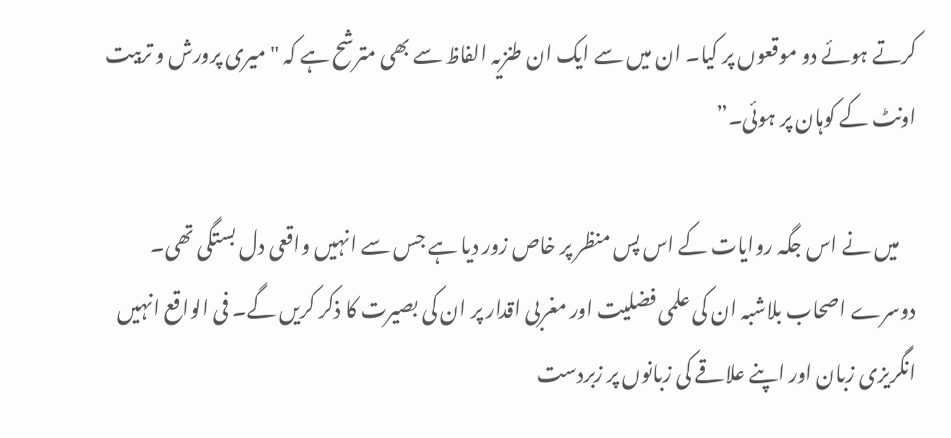کرتے ہوئے دو موقعوں پر کیا۔ ان میں سے ایک ان طنزیہ الفاظ سے بھی مترشح ہے کہ "میری پرورش و تربیت اونٹ کے کوہان پر ہوئی۔”

    میں نے اس جگہ روایات کے اس پس منظر پر خاص زور دیا ہے جس سے انہیں واقعی دل بستگی تھی۔ دوسرے اصحاب بلاشبہ ان کی علمی فضلیت اور مغربی اقدار پر ان کی بصیرت کا ذکر کریں گے۔ فی الواقع انہیں انگریزی زبان اور اپنے علاقے کی زبانوں پر زبردست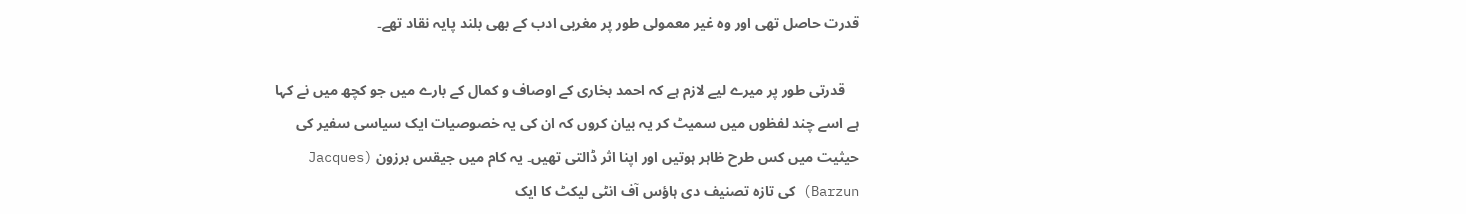قدرت حاصل تھی اور وہ غیر معمولی طور پر مغربی ادب کے بھی بلند پایہ نقاد تھے۔

    قدرتی طور پر میرے لیے لازم ہے کہ احمد بخاری کے اوصاف و کمال کے بارے میں جو کچھ میں نے کہا ہے اسے چند لفظوں میں سمیٹ کر یہ بیان کروں کہ ان کی یہ خصوصیات ایک سیاسی سفیر کی حیثیت میں کس طرح ظاہر ہوتیں اور اپنا اثر ڈالتی تھیں۔ یہ کام میں جیقس برزون (Jacques Barzun) کی تازہ تصنیف دی ہاؤس آف انٹی لیکٹ کا ایک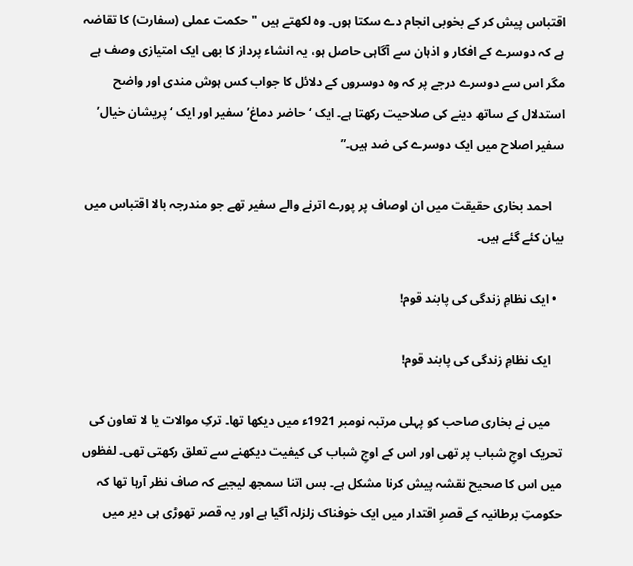اقتباس پیش کر کے بخوبی انجام دے سکتا ہوں۔ وہ لکھتے ہیں "حکمت عملی (سفارت) کا تقاضہ ہے کہ دوسرے کے افکار و اذہان سے آگاہی حاصل ہو، یہ انشاء پرداز کا بھی ایک امتیازی وصف ہے مگر اس سے دوسرے درجے پر کہ وہ دوسروں کے دلائل کا جواب کس ہوش مندی اور واضح استدلال کے ساتھ دینے کی صلاحیت رکھتا ہے۔ ایک ‘حاضر دماغ’ سفیر اور ایک ‘پریشان خیال’ سفیر اصلاح میں ایک دوسرے کی ضد ہیں۔”

    احمد بخاری حقیقت میں ان اوصاف پر پورے اترنے والے سفیر تھے جو مندرجہ بالا اقتباس میں بیان کئے گئے ہیں۔

  • ایک نظامِ زندگی کی پابند قوم!

    ایک نظامِ زندگی کی پابند قوم!

    میں نے بخاری صاحب کو پہلی مرتبہ نومبر 1921ء میں دیکھا تھا۔ ترکِ موالات یا لا تعاون کی تحریک اوجِ شباب پر تھی اور اس کے اوجِ شباب کی کیفیت دیکھنے سے تعلق رکھتی تھی۔ لفظوں میں اس کا صحیح نقشہ پیش کرنا مشکل ہے۔ بس اتنا سمجھ لیجیے کہ صاف نظر آرہا تھا کہ حکومتِ برطانیہ کے قصرِ اقتدار میں ایک خوفناک زلزلہ آگیا ہے اور یہ قصر تھوڑی ہی دیر میں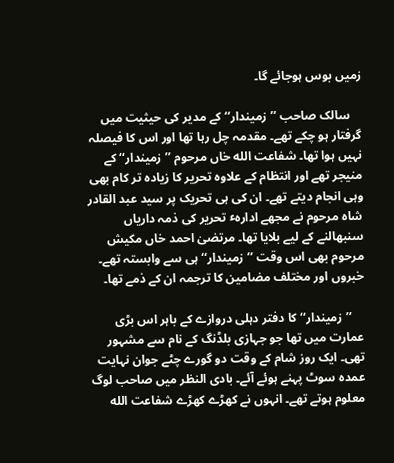زمیں بوس ہوجائے گا۔

    سالک صاحب ’’زمیندار‘‘ کے مدیر کی حیثیت میں گرفتار ہو چکے تھے۔ مقدمہ چل رہا تھا اور اس کا فیصلہ نہیں ہوا تھا۔ شفاعت الله خاں مرحوم ’’زمیندار‘‘ کے منیجر تھے اور انتظام کے علاوہ تحریر کا زیادہ تر کام بھی وہی انجام دیتے تھے۔ ان کی ہی تحریک پر سید عبد القادر شاہ مرحوم نے مجھے ادارہٴ تحریر کی ذمہ داریاں سنبھالنے کے لیے بلایا تھا۔ مرتضیٰ احمد خاں مکیش مرحوم بھی اس وقت ’’زمیندار‘‘ ہی سے وابستہ تھے۔ خبروں اور مختلف مضامین کا ترجمہ ان کے ذمے تھا۔

    ’’زمیندار‘‘ کا دفتر دہلی دروازے کے باہر اس بڑی عمارت میں تھا جو جہازی بلڈنگ کے نام سے مشہور تھی۔ ایک روز شام کے وقت دو گورے چٹے جوان نہایت عمدہ سوٹ پہنے ہوئے آئے۔ بادی النظر میں صاحب لوگ معلوم ہوتے تھے۔ انہوں نے کھڑے کھڑے شفاعت الله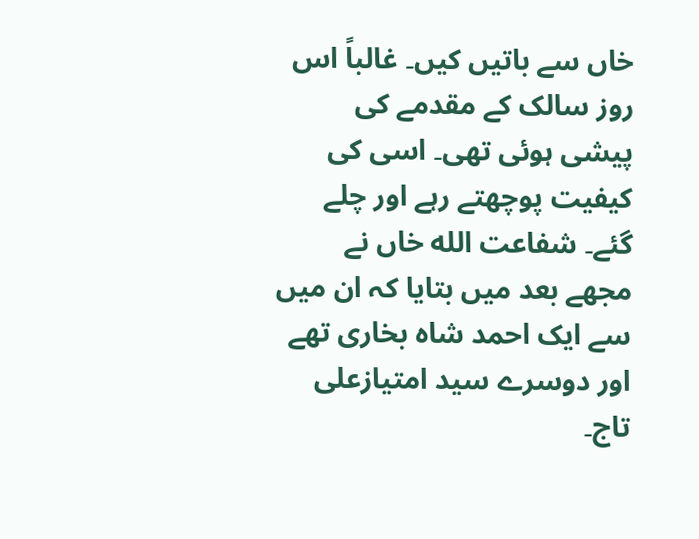خاں سے باتیں کیں۔ غالباً اس روز سالک کے مقدمے کی پیشی ہوئی تھی۔ اسی کی کیفیت پوچھتے رہے اور چلے گئے۔ شفاعت الله خاں نے مجھے بعد میں بتایا کہ ان میں سے ایک احمد شاہ بخاری تھے اور دوسرے سید امتیازعلی تاج۔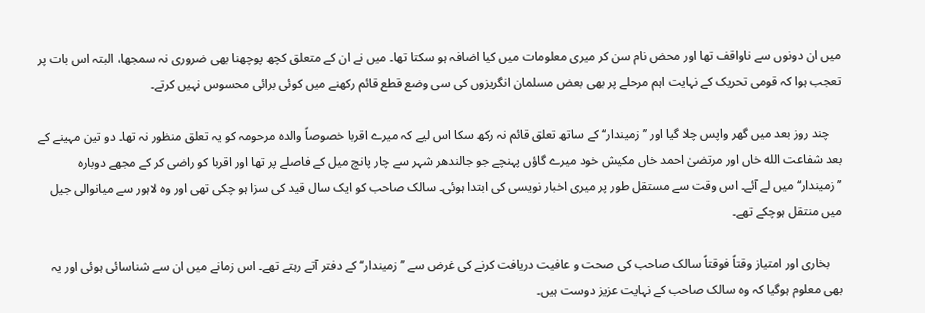میں ان دونوں سے ناواقف تھا اور محض نام سن کر میری معلومات میں کیا اضافہ ہو سکتا تھا۔ میں نے ان کے متعلق کچھ پوچھنا بھی ضروری نہ سمجھا، البتہ اس بات پر تعجب ہوا کہ قومی تحریک کے نہایت اہم مرحلے پر بھی بعض مسلمان انگریزوں کی سی وضع قطع قائم رکھنے میں کوئی برائی محسوس نہیں کرتے۔

    چند روز بعد میں گھر واپس چلا گیا اور ’’زمیندار‘‘ کے ساتھ تعلق قائم نہ رکھ سکا اس ليے کہ میرے اقربا خصوصاً والدہ مرحومہ کو یہ تعلق منظور نہ تھا۔ دو تین مہینے کے بعد شفاعت الله خاں اور مرتضیٰ احمد خاں مکیش خود میرے گاؤں پہنچے جو جالندھر شہر سے چار پانچ میل کے فاصلے پر تھا اور اقربا کو راضی کر کے مجھے دوبارہ ’’زمیندار‘‘ میں لے آئے۔ اس وقت سے مستقل طور پر میری اخبار نویسی کی ابتدا ہوئی۔ سالک صاحب کو ایک سال قید کی سزا ہو چکی تھی اور وہ لاہور سے میانوالی جیل میں منتقل ہوچکے تھے۔

    بخاری اور امتیاز وقتاً فوقتاً سالک صاحب کی صحت و عافیت دریافت کرنے کی غرض سے ’’زمیندار‘‘ کے دفتر آتے رہتے تھے۔ اس زمانے میں ان سے شناسائی ہوئی اور یہ بھی معلوم ہوگیا کہ وہ سالک صاحب کے نہایت عزیز دوست ہیں۔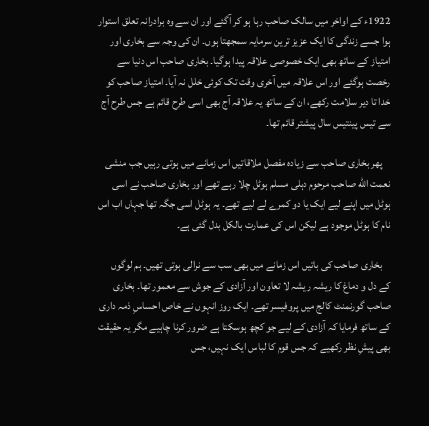1922ء کے اواخر میں سالک صاحب رہا ہو کر آگئے اور ان سے وہ برادرانہ تعلق استوار ہوا جسے زندگی کا ایک عزیز ترین سرمایہ سمجھتا ہوں۔ ان کی وجہ سے بخاری اور امتیاز کے ساتھ بھی ایک خصوصی علاقہ پیدا ہوگیا۔ بخاری صاحب اس دنیا سے رخصت ہوگئے اور اس علاقہ میں آخری وقت تک کوئی خلل نہ آیا۔ امتیاز صاحب کو خدا تا دیر سلامت رکھے، ان کے ساتھ یہ علاقہ آج بھی اسی طرح قائم ہے جس طرح آج سے تیس پینتیس سال پیشتر قائم تھا۔

    پھر بخاری صاحب سے زیادہ مفصل ملاقاتیں اس زمانے میں ہوتی رہیں جب منشی نعمت الله صاحب مرحوم دہلی مسلم ہوٹل چلا رہے تھے اور بخاری صاحب نے اسی ہوٹل میں اپنے ليے ایک یا دو کمرے لے ليے تھے۔ یہ ہوٹل اسی جگہ تھا جہاں اب اس نام کا ہوٹل موجود ہے لیکن اس کی عمارت بالکل بدل گئی ہے۔

    بخاری صاحب کی باتیں اس زمانے میں بھی سب سے نرالی ہوتی تھیں۔ ہم لوگوں کے دل و دماغ کا ریشہ ریشہ لا تعاون اور آزادی کے جوش سے معمور تھا۔ بخاری صاحب گورنمنٹ کالج میں پروفیسر تھے۔ ایک روز انہوں نے خاص احساسِ ذمہ داری کے ساتھ فرمایا کہ آزادی کے ليے جو کچھ ہوسکتا ہے ضرور کرنا چاہیے مگر یہ حقیقت بھی پیشِ نظر رکھیے کہ جس قوم کا لباس ایک نہیں، جس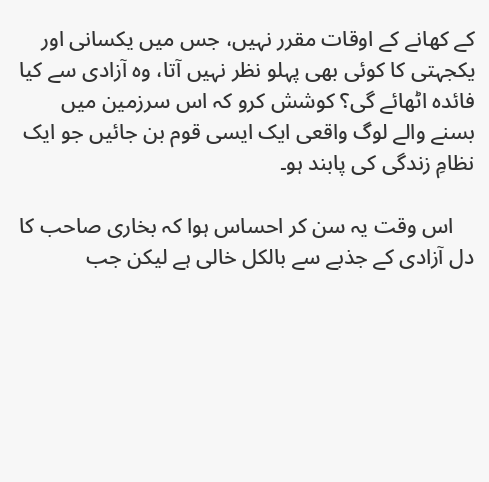کے کھانے کے اوقات مقرر نہیں، جس میں یکسانی اور یکجہتی کا کوئی بھی پہلو نظر نہیں آتا، وہ آزادی سے کیا فائدہ اٹھائے گی؟ کوشش کرو کہ اس سرزمین میں بسنے والے لوگ واقعی ایک ایسی قوم بن جائیں جو ایک نظامِ زندگی کی پابند ہو۔

    اس وقت یہ سن کر احساس ہوا کہ بخاری صاحب کا دل آزادی کے جذبے سے بالکل خالی ہے لیکن جب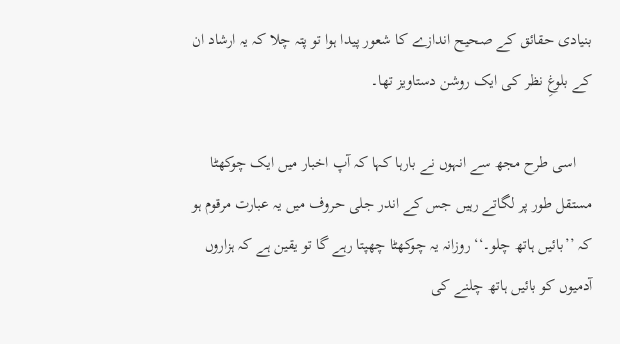بنیادی حقائق کے صحیح اندازے کا شعور پیدا ہوا تو پتہ چلا کہ یہ ارشاد ان کے بلوغِ نظر کی ایک روشن دستاویز تھا۔

    اسی طرح مجھ سے انہوں نے بارہا کہا کہ آپ اخبار میں ایک چوکھٹا مستقل طور پر لگاتے رہیں جس کے اندر جلی حروف میں یہ عبارت مرقوم ہو کہ ’’بائیں ہاتھ چلو۔‘‘ روزانہ یہ چوکھٹا چھپتا رہے گا تو یقین ہے کہ ہزاروں آدمیوں کو بائیں ہاتھ چلنے کی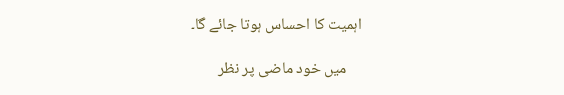اہمیت کا احساس ہوتا جائے گا۔

    میں خود ماضی پر نظر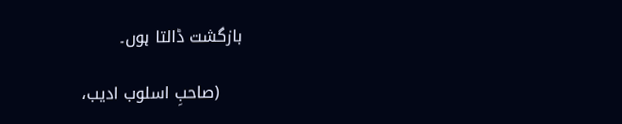بازگشت ڈالتا ہوں۔

    (صاحبِ اسلوب ادیب،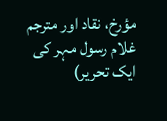مؤرخ، نقاد اور مترجم غلام رسول مہر کی ایک تحریر)